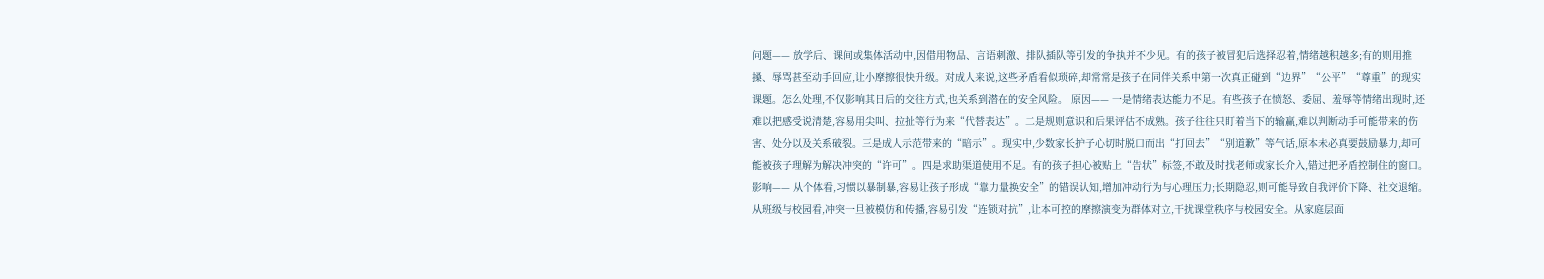问题—— 放学后、课间或集体活动中,因借用物品、言语刺激、排队插队等引发的争执并不少见。有的孩子被冒犯后选择忍着,情绪越积越多;有的则用推搡、辱骂甚至动手回应,让小摩擦很快升级。对成人来说,这些矛盾看似琐碎,却常常是孩子在同伴关系中第一次真正碰到“边界”“公平”“尊重”的现实课题。怎么处理,不仅影响其日后的交往方式,也关系到潜在的安全风险。 原因—— 一是情绪表达能力不足。有些孩子在愤怒、委屈、羞辱等情绪出现时,还难以把感受说清楚,容易用尖叫、拉扯等行为来“代替表达”。二是规则意识和后果评估不成熟。孩子往往只盯着当下的输赢,难以判断动手可能带来的伤害、处分以及关系破裂。三是成人示范带来的“暗示”。现实中,少数家长护子心切时脱口而出“打回去”“别道歉”等气话,原本未必真要鼓励暴力,却可能被孩子理解为解决冲突的“许可”。四是求助渠道使用不足。有的孩子担心被贴上“告状”标签,不敢及时找老师或家长介入,错过把矛盾控制住的窗口。 影响—— 从个体看,习惯以暴制暴,容易让孩子形成“靠力量换安全”的错误认知,增加冲动行为与心理压力;长期隐忍,则可能导致自我评价下降、社交退缩。从班级与校园看,冲突一旦被模仿和传播,容易引发“连锁对抗”,让本可控的摩擦演变为群体对立,干扰课堂秩序与校园安全。从家庭层面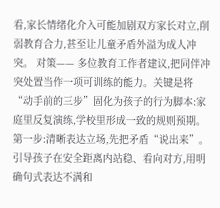看,家长情绪化介入可能加剧双方家长对立,削弱教育合力,甚至让儿童矛盾外溢为成人冲突。 对策—— 多位教育工作者建议,把同伴冲突处置当作一项可训练的能力。关键是将“动手前的三步”固化为孩子的行为脚本:家庭里反复演练,学校里形成一致的规则预期。 第一步:清晰表达立场,先把矛盾“说出来”。引导孩子在安全距离内站稳、看向对方,用明确句式表达不满和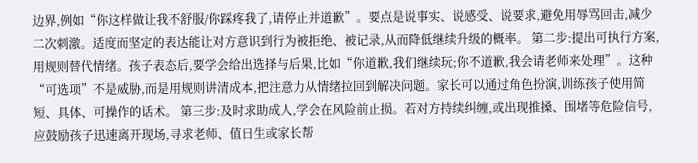边界,例如“你这样做让我不舒服/你踩疼我了,请停止并道歉”。要点是说事实、说感受、说要求,避免用辱骂回击,减少二次刺激。适度而坚定的表达能让对方意识到行为被拒绝、被记录,从而降低继续升级的概率。 第二步:提出可执行方案,用规则替代情绪。孩子表态后,要学会给出选择与后果,比如“你道歉,我们继续玩;你不道歉,我会请老师来处理”。这种“可选项”不是威胁,而是用规则讲清成本,把注意力从情绪拉回到解决问题。家长可以通过角色扮演,训练孩子使用简短、具体、可操作的话术。 第三步:及时求助成人,学会在风险前止损。若对方持续纠缠,或出现推搡、围堵等危险信号,应鼓励孩子迅速离开现场,寻求老师、值日生或家长帮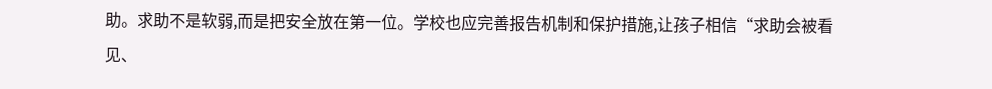助。求助不是软弱,而是把安全放在第一位。学校也应完善报告机制和保护措施,让孩子相信“求助会被看见、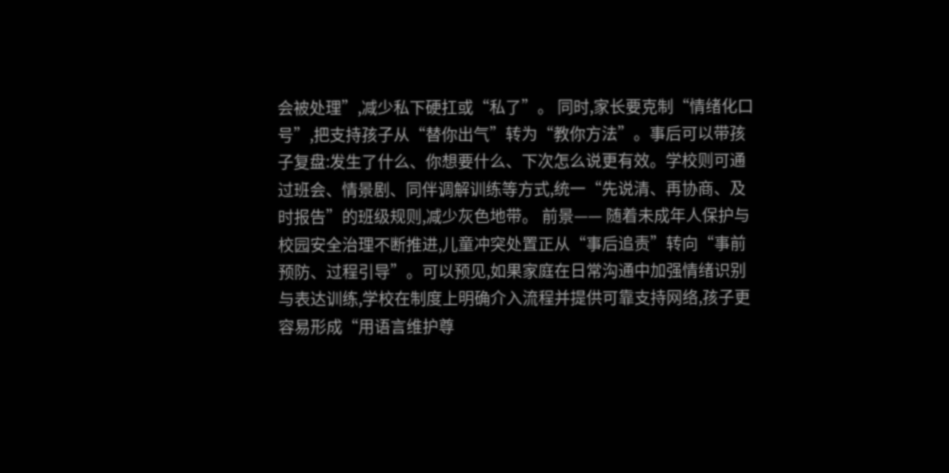会被处理”,减少私下硬扛或“私了”。 同时,家长要克制“情绪化口号”,把支持孩子从“替你出气”转为“教你方法”。事后可以带孩子复盘:发生了什么、你想要什么、下次怎么说更有效。学校则可通过班会、情景剧、同伴调解训练等方式,统一“先说清、再协商、及时报告”的班级规则,减少灰色地带。 前景—— 随着未成年人保护与校园安全治理不断推进,儿童冲突处置正从“事后追责”转向“事前预防、过程引导”。可以预见,如果家庭在日常沟通中加强情绪识别与表达训练,学校在制度上明确介入流程并提供可靠支持网络,孩子更容易形成“用语言维护尊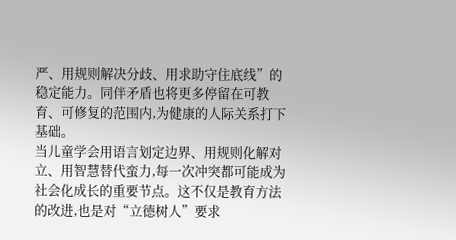严、用规则解决分歧、用求助守住底线”的稳定能力。同伴矛盾也将更多停留在可教育、可修复的范围内,为健康的人际关系打下基础。
当儿童学会用语言划定边界、用规则化解对立、用智慧替代蛮力,每一次冲突都可能成为社会化成长的重要节点。这不仅是教育方法的改进,也是对“立德树人”要求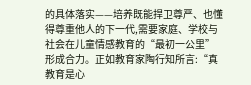的具体落实——培养既能捍卫尊严、也懂得尊重他人的下一代,需要家庭、学校与社会在儿童情感教育的“最初一公里”形成合力。正如教育家陶行知所言:“真教育是心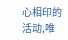心相印的活动,唯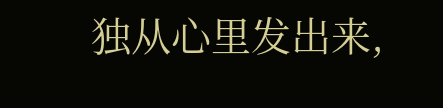独从心里发出来,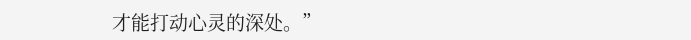才能打动心灵的深处。”